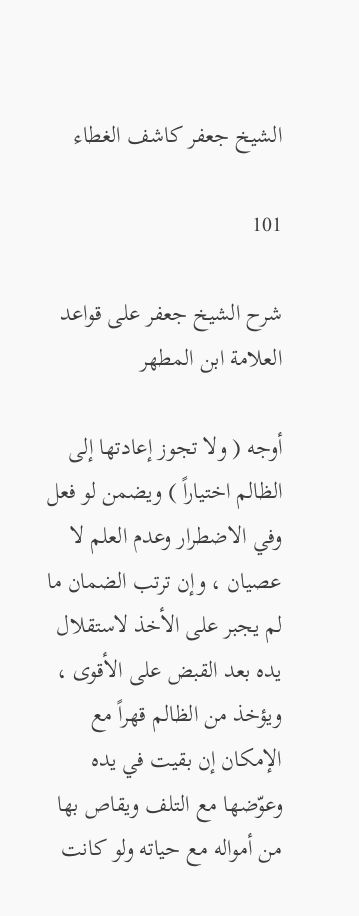الشيخ جعفر كاشف الغطاء

101

شرح الشيخ جعفر على قواعد العلامة ابن المطهر

أوجه ( ولا تجوز إعادتها إلى الظالم اختياراً ) ويضمن لو فعل وفي الاضطرار وعدم العلم لا عصيان ، وإن ترتب الضمان ما لم يجبر على الأخذ لاستقلال يده بعد القبض على الأقوى ، ويؤخذ من الظالم قهراً مع الإمكان إن بقيت في يده وعوّضها مع التلف ويقاص بها من أمواله مع حياته ولو كانت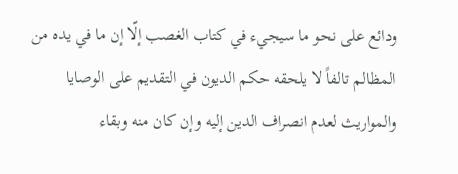ودائع على نحو ما سيجيء في كتاب الغصب إلّا إن ما في يده من المظالم تالفاً لا يلحقه حكم الديون في التقديم على الوصايا والمواريث لعدم انصراف الدين إليه وإن كان منه وبقاء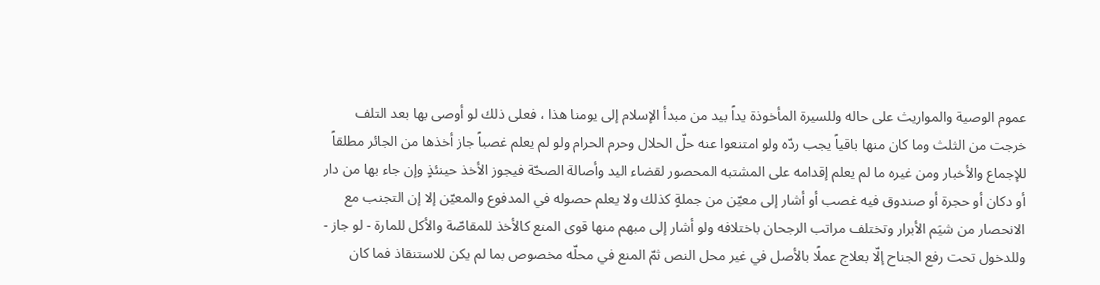عموم الوصية والمواريث على حاله وللسيرة المأخوذة يداً بيد من مبدأ الإسلام إلى يومنا هذا ، فعلى ذلك لو أوصى بها بعد التلف خرجت من الثلث وما كان منها باقياً يجب ردّه ولو امتنعوا عنه حلّ الحلال وحرم الحرام ولو لم يعلم غصباً جاز أخذها من الجائر مطلقاً للإجماع والأخبار ومن غيره ما لم يعلم إقدامه على المشتبه المحصور لقضاء اليد وأصالة الصحّة فيجوز الأخذ حينئذٍ وإن جاء بها من دار أو دكان أو حجرة أو صندوق فيه غصب أو أشار إلى معيّن من جملةٍ كذلك ولا يعلم حصوله في المدفوع والمعيّن إلا إن التجنب مع الانحصار من شيَم الأبرار وتختلف مراتب الرجحان باختلافه ولو أشار إلى مبهم منها قوى المنع كالأخذ للمقاصّة والأكل للمارة - لو جاز - وللدخول تحت رفع الجناح إلّا بعلاج عملًا بالأصل في غير محل النص ثمّ المنع في محلّه مخصوص بما لم يكن للاستنقاذ فما كان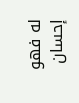له فهو إحسان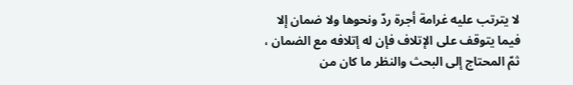لا يترتب عليه غرامة أجرة ردّ ونحوها ولا ضمان إلا فيما يتوقف على الإتلاف فإن له إتلافه مع الضمان ، ثمّ المحتاج إلى البحث والنظر ما كان من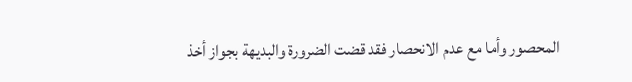المحصور وأما مع عدم الانحصار فقد قضت الضرورة والبديهة بجواز أخذ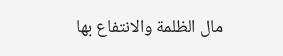مال الظلمة والانتفاع بها